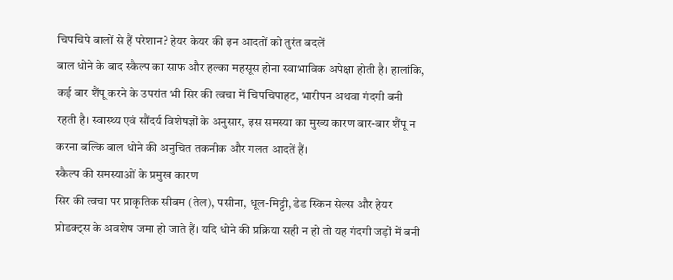चिपचिपे बालों से हैं परेशान? हेयर केयर की इन आदतों को तुरंत बदलें
बाल धोने के बाद स्कैल्प का साफ और हल्का महसूस होना स्वाभाविक अपेक्षा होती है। हालांकि, कई बार शैंपू करने के उपरांत भी सिर की त्वचा में चिपचिपाहट, भारीपन अथवा गंदगी बनी रहती है। स्वास्थ्य एवं सौंदर्य विशेषज्ञों के अनुसार, इस समस्या का मुख्य कारण बार-बार शैंपू न करना बल्कि बाल धोने की अनुचित तकनीक और गलत आदतें हैं।
स्कैल्प की समस्याओं के प्रमुख कारण
सिर की त्वचा पर प्राकृतिक सीबम (तेल), पसीना, धूल-मिट्टी, डेड स्किन सेल्स और हेयर प्रोडक्ट्स के अवशेष जमा हो जाते हैं। यदि धोने की प्रक्रिया सही न हो तो यह गंदगी जड़ों में बनी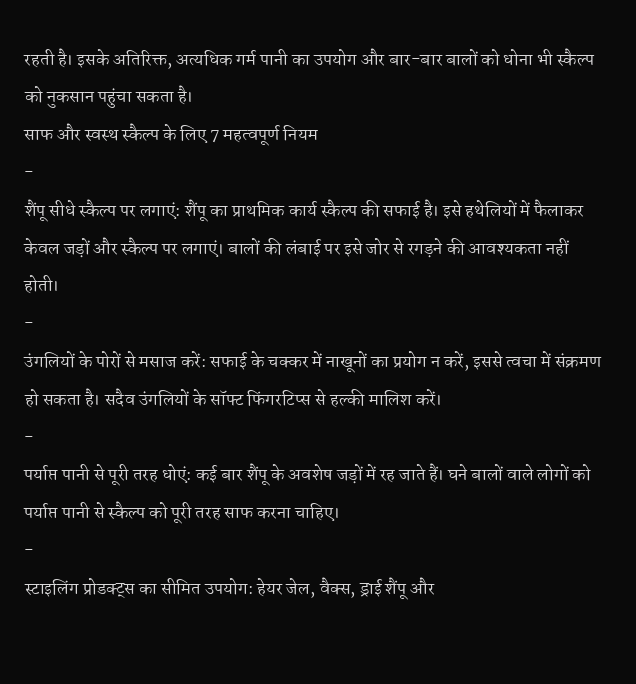रहती है। इसके अतिरिक्त, अत्यधिक गर्म पानी का उपयोग और बार-बार बालों को धोना भी स्कैल्प को नुकसान पहुंचा सकता है।
साफ और स्वस्थ स्कैल्प के लिए 7 महत्वपूर्ण नियम
-
शैंपू सीधे स्कैल्प पर लगाएं: शैंपू का प्राथमिक कार्य स्कैल्प की सफाई है। इसे हथेलियों में फैलाकर केवल जड़ों और स्कैल्प पर लगाएं। बालों की लंबाई पर इसे जोर से रगड़ने की आवश्यकता नहीं होती।
-
उंगलियों के पोरों से मसाज करें: सफाई के चक्कर में नाखूनों का प्रयोग न करें, इससे त्वचा में संक्रमण हो सकता है। सदैव उंगलियों के सॉफ्ट फिंगरटिप्स से हल्की मालिश करें।
-
पर्याप्त पानी से पूरी तरह धोएं: कई बार शैंपू के अवशेष जड़ों में रह जाते हैं। घने बालों वाले लोगों को पर्याप्त पानी से स्कैल्प को पूरी तरह साफ करना चाहिए।
-
स्टाइलिंग प्रोडक्ट्स का सीमित उपयोग: हेयर जेल, वैक्स, ड्राई शैंपू और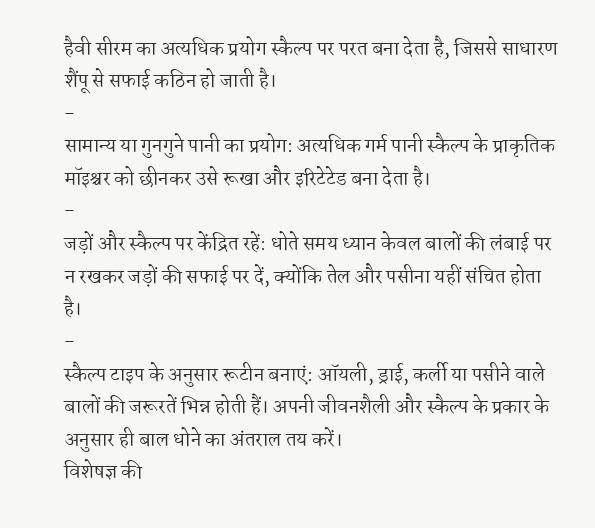हैवी सीरम का अत्यधिक प्रयोग स्कैल्प पर परत बना देता है, जिससे साधारण शैंपू से सफाई कठिन हो जाती है।
-
सामान्य या गुनगुने पानी का प्रयोग: अत्यधिक गर्म पानी स्कैल्प के प्राकृतिक मॉइश्चर को छीनकर उसे रूखा और इरिटेटेड बना देता है।
-
जड़ों और स्कैल्प पर केंद्रित रहें: धोते समय ध्यान केवल बालों की लंबाई पर न रखकर जड़ों की सफाई पर दें, क्योंकि तेल और पसीना यहीं संचित होता है।
-
स्कैल्प टाइप के अनुसार रूटीन बनाएं: ऑयली, ड्राई, कर्ली या पसीने वाले बालों की जरूरतें भिन्न होती हैं। अपनी जीवनशैली और स्कैल्प के प्रकार के अनुसार ही बाल धोने का अंतराल तय करें।
विशेषज्ञ की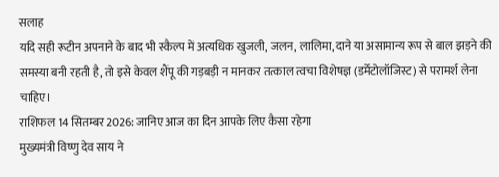सलाह
यदि सही रूटीन अपनाने के बाद भी स्कैल्प में अत्यधिक खुजली, जलन, लालिमा, दाने या असामान्य रूप से बाल झड़ने की समस्या बनी रहती है, तो इसे केवल शैंपू की गड़बड़ी न मानकर तत्काल त्वचा विशेषज्ञ (डर्मेटोलॉजिस्ट) से परामर्श लेना चाहिए।
राशिफल 14 सितम्बर 2026: जानिए आज का दिन आपके लिए कैसा रहेगा
मुख्यमंत्री विष्णु देव साय ने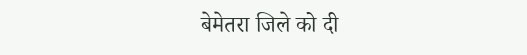बेमेतरा जिले को दी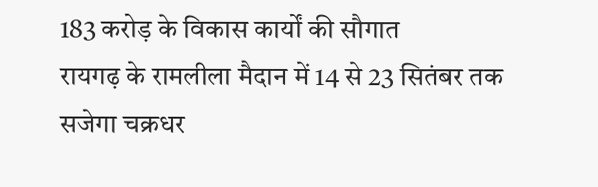183 करोड़ के विकास कार्यों की सौगात
रायगढ़ के रामलीला मैदान में 14 से 23 सितंबर तक सजेगा चक्रधर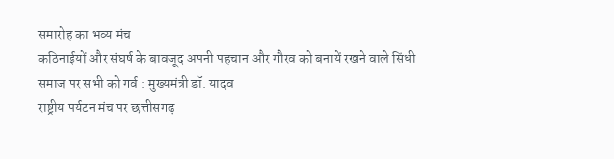समारोह का भव्य मंच
कठिनाईयों और संघर्ष के बावजूद अपनी पहचान और गौरव को बनायें रखने वाले सिंधी समाज पर सभी को गर्व : मुख्यमंत्री डॉ. यादव
राष्ट्रीय पर्यटन मंच पर छत्तीसगढ़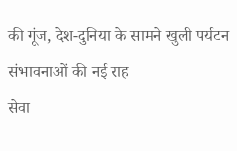की गूंज, देश-दुनिया के सामने खुली पर्यटन संभावनाओं की नई राह
सेवा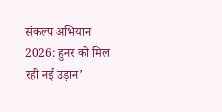संकल्प अभियान 2026: हुनर को मिल रही नई उड़ान’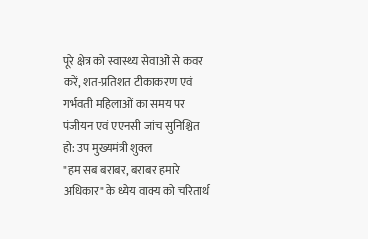पूरे क्षेत्र को स्वास्थ्य सेवाओं से कवर करें, शत-प्रतिशत टीकाकरण एवं गर्भवती महिलाओं का समय पर पंजीयन एवं एएनसी जांच सुनिश्चित हो: उप मुख्यमंत्री शुक्ल
"हम सब बराबर, बराबर हमारे अधिकार" के ध्येय वाक्य को चरितार्थ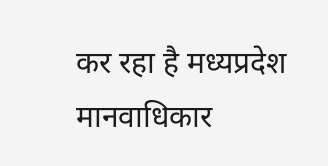कर रहा है मध्यप्रदेश मानवाधिकार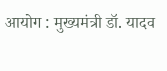आयोग : मुख्यमंत्री डॉ. यादव